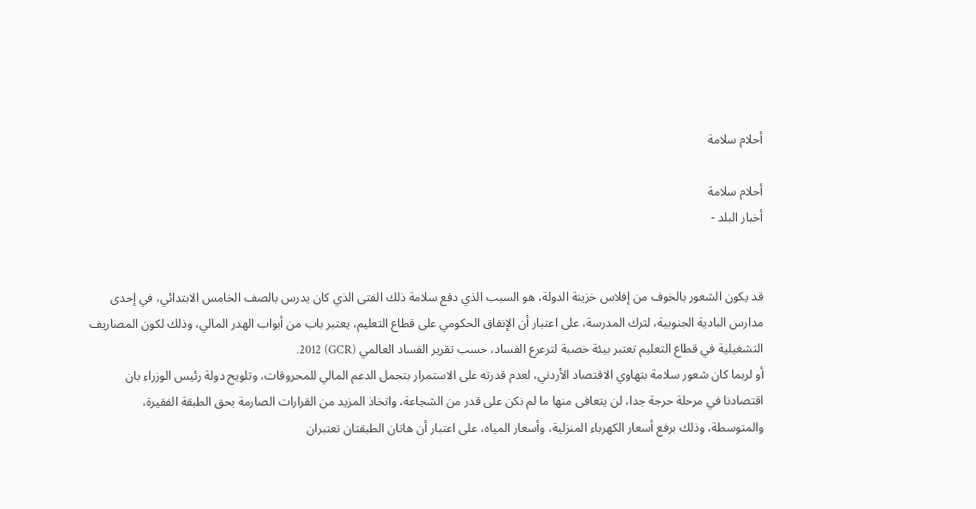أحلام سلامة

أحلام سلامة
أخبار البلد -


قد يكون الشعور بالخوف من إفلاس خزينة الدولة، هو السبب الذي دفع سلامة ذلك الفتى الذي كان يدرس بالصف الخامس الابتدائي، في إحدى مدارس البادية الجنوبية، لترك المدرسة، على اعتبار أن الإنفاق الحكومي على قطاع التعليم، يعتبر باب من أبواب الهدر المالي، وذلك لكون المصاريف التشغيلية في قطاع التعليم تعتبر بيئة خصبة لترعرع الفساد، حسب تقرير الفساد العالمي (GCR) 2012.
أو لربما كان شعور سلامة بتهاوي الاقتصاد الأردني، لعدم قدرته على الاستمرار بتحمل الدعم المالي للمحروقات، وتلويح دولة رئيس الوزراء بان اقتصادنا في مرحلة حرجة جدا، لن يتعافى منها ما لم نكن على قدر من الشجاعة، واتخاذ المزيد من القرارات الصارمة بحق الطبقة الفقيرة، والمتوسطة، وذلك برفع أسعار الكهرباء المنزلية، وأسعار المياه، على اعتبار أن هاتان الطبقتان تعتبران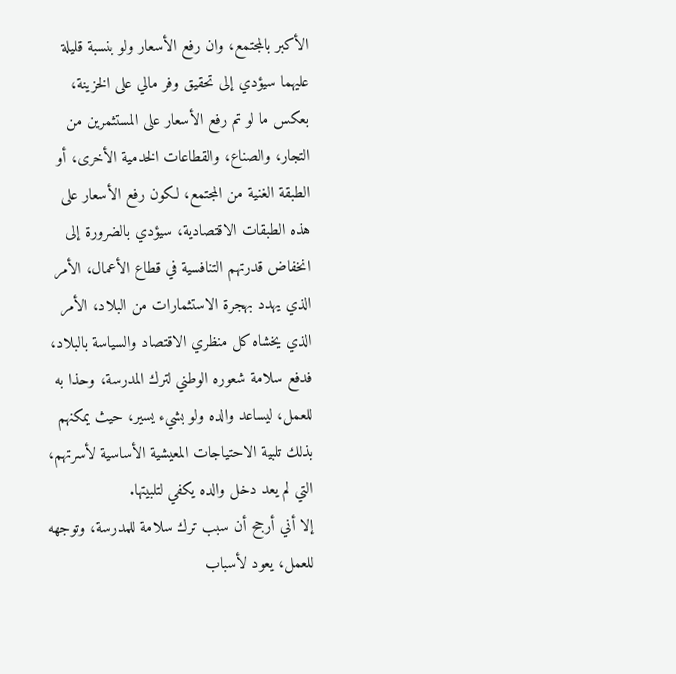الأكبر بالمجتمع، وان رفع الأسعار ولو بنسبة قليلة عليهما سيؤدي إلى تحقيق وفر مالي على الخزينة، بعكس ما لو تم رفع الأسعار على المستثمرين من التجار، والصناع، والقطاعات الخدمية الأخرى، أو الطبقة الغنية من المجتمع، لكون رفع الأسعار على هذه الطبقات الاقتصادية، سيؤدي بالضرورة إلى انخفاض قدرتهم التنافسية في قطاع الأعمال، الأمر الذي يهدد بهجرة الاستثمارات من البلاد، الأمر الذي يخشاه كل منظري الاقتصاد والسياسة بالبلاد، فدفع سلامة شعوره الوطني لترك المدرسة، وحذا به للعمل، ليساعد والده ولو بشيء يسير، حيث يمكنهم بذلك تلبية الاحتياجات المعيشية الأساسية لأسرتهم، التي لم يعد دخل والده يكفي لتلبيتها.
إلا أني أرجح أن سبب ترك سلامة للمدرسة، وتوجهه للعمل، يعود لأسباب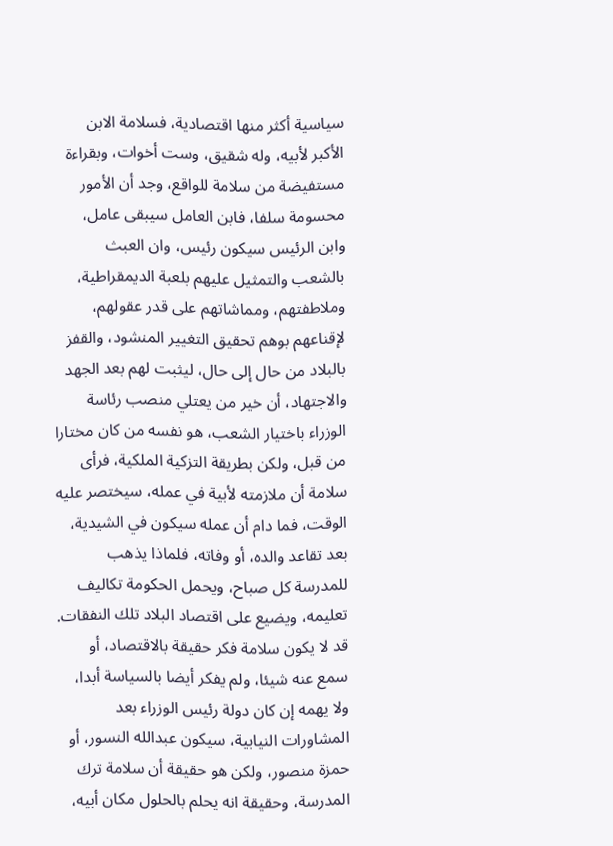سياسية أكثر منها اقتصادية، فسلامة الابن الأكبر لأبيه، وله شقيق، وست أخوات، وبقراءة مستفيضة من سلامة للواقع، وجد أن الأمور محسومة سلفا، فابن العامل سيبقى عامل، وابن الرئيس سيكون رئيس، وان العبث بالشعب والتمثيل عليهم بلعبة الديمقراطية، وملاطفتهم، ومماشاتهم على قدر عقولهم، لإقناعهم بوهم تحقيق التغيير المنشود، والقفز بالبلاد من حال إلى حال، ليثبت لهم بعد الجهد والاجتهاد، أن خير من يعتلي منصب رئاسة الوزراء باختيار الشعب، هو نفسه من كان مختارا من قبل، ولكن بطريقة التزكية الملكية، فرأى سلامة أن ملازمته لأبية في عمله، سيختصر عليه الوقت، فما دام أن عمله سيكون في الشيدية، بعد تقاعد والده، أو وفاته، فلماذا يذهب للمدرسة كل صباح، ويحمل الحكومة تكاليف تعليمه، ويضيع على اقتصاد البلاد تلك النفقات.
قد لا يكون سلامة فكر حقيقة بالاقتصاد، أو سمع عنه شيئا، ولم يفكر أيضا بالسياسة أبدا، ولا يهمه إن كان دولة رئيس الوزراء بعد المشاورات النيابية، سيكون عبدالله النسور، أو حمزة منصور، ولكن هو حقيقة أن سلامة ترك المدرسة، وحقيقة انه يحلم بالحلول مكان أبيه،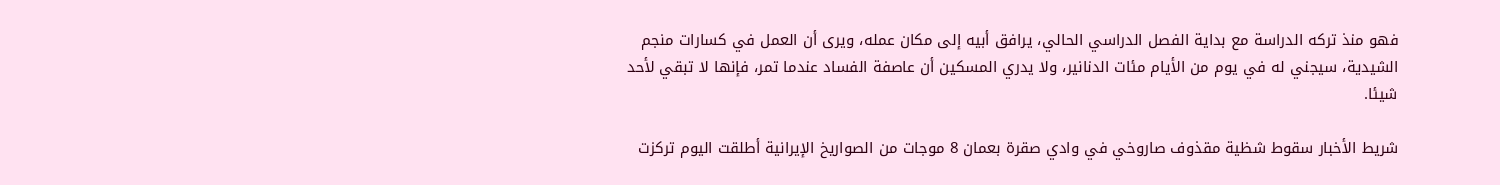فهو منذ تركه الدراسة مع بداية الفصل الدراسي الحالي، يرافق أبيه إلى مكان عمله، ويرى أن العمل في كسارات منجم الشيدية، سيجني له في يوم من الأيام مئات الدنانير، ولا يدري المسكين أن عاصفة الفساد عندما تمر، فإنها لا تبقي لأحد شيئا.

شريط الأخبار سقوط شظية مقذوف صاروخي في وادي صقرة بعمان 8 موجات من الصواريخ الإيرانية أطلقت اليوم تركزت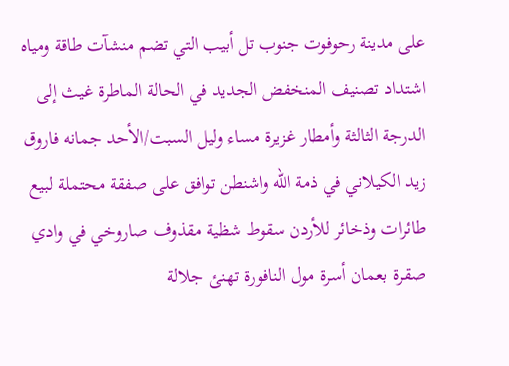على مدينة رحوفوت جنوب تل أبيب التي تضم منشآت طاقة ومياه اشتداد تصنيف المنخفض الجديد في الحالة الماطرة غيث إلى الدرجة الثالثة وأمطار غزيرة مساء وليل السبت/الأحد جمانه فاروق زيد الكيلاني في ذمة الله واشنطن توافق على صفقة محتملة لبيع طائرات وذخائر للأردن سقوط شظية مقذوف صاروخي في وادي صقرة بعمان أسرة مول النافورة تهنئ جلالة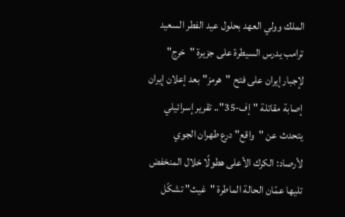الملك وولي العهد بحلول عيد الفطر السعيد ترامب يدرس السيطرة على جزيرة "خرج" لإجبار إيران على فتح "هرمز" بعد إعلان إيران إصابة مقاتلة "إف-35".. تقرير إسرائيلي يتحدث عن "واقع" درع طهران الجوي لأرصاد: الكرك الأعلى هطولًا خلال المنخفض تليها عمّان الحالة الماطرة "غيث" تشكّل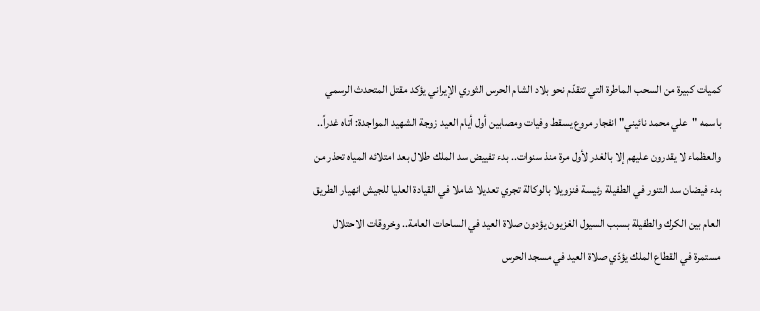كميات كبيرة من السحب الماطرة التي تتقدّم نحو بلاد الشام الحرس الثوري الإيراني يؤكد مقتل المتحدث الرسمي باسمه "علي محمد نائيني" انفجار مروع يسقط وفيات ومصابين أول أيام العيد زوجة الشهيد المواجدة: آتاه غدراً.. والعظماء لا يقدرون عليهم إلا بالغدر لأول مرة منذ سنوات.. بدء تفييض سد الملك طلال بعد امتلائه المياه تحذر من بدء فيضان سد التنور في الطفيلة رئيسة فنزويلا بالوكالة تجري تعديلا شاملا في القيادة العليا للجيش انهيار الطريق العام بين الكرك والطفيلة بسبب السيول الغزيون يؤدون صلاة العيد في الساحات العامة.. وخروقات الاحتلال مستمرة في القطاع الملك يؤدّي صلاة العيد في مسجد الحرس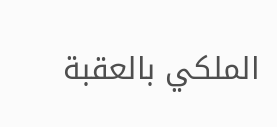الملكي بالعقبة